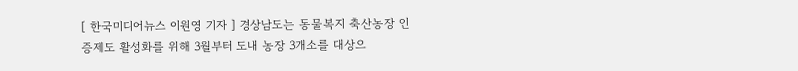[ 한국미디어뉴스 이원영 기자 ] 경상남도는 동물복지 축산농장 인증제도 활성화를 위해 3월부터 도내 농장 3개소를 대상으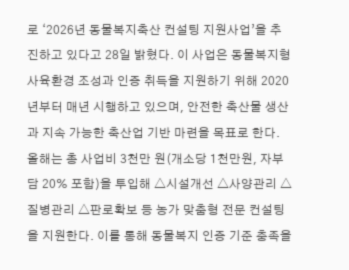로 ‘2026년 동물복지축산 컨설팅 지원사업’을 추진하고 있다고 28일 밝혔다. 이 사업은 동물복지형 사육환경 조성과 인증 취득을 지원하기 위해 2020년부터 매년 시행하고 있으며, 안전한 축산물 생산과 지속 가능한 축산업 기반 마련을 목표로 한다. 올해는 총 사업비 3천만 원(개소당 1천만원, 자부담 20% 포함)을 투입해 △시설개선 △사양관리 △질병관리 △판로확보 등 농가 맞춤형 전문 컨설팅을 지원한다. 이를 통해 동물복지 인증 기준 충족을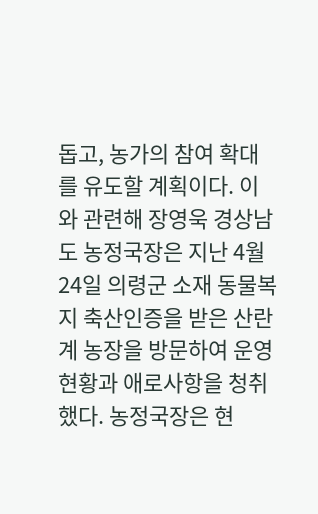돕고, 농가의 참여 확대를 유도할 계획이다. 이와 관련해 장영욱 경상남도 농정국장은 지난 4월 24일 의령군 소재 동물복지 축산인증을 받은 산란계 농장을 방문하여 운영 현황과 애로사항을 청취했다. 농정국장은 현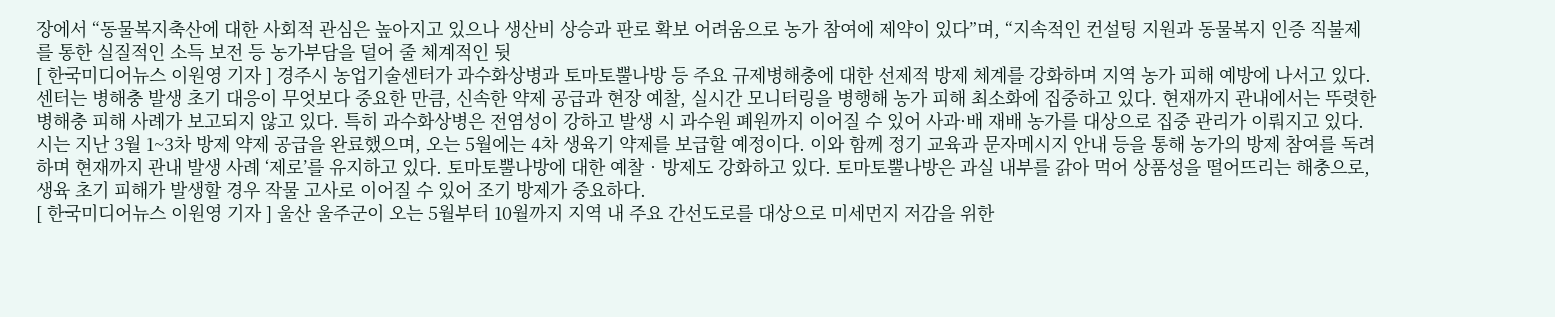장에서 “동물복지축산에 대한 사회적 관심은 높아지고 있으나 생산비 상승과 판로 확보 어려움으로 농가 참여에 제약이 있다”며, “지속적인 컨설팅 지원과 동물복지 인증 직불제를 통한 실질적인 소득 보전 등 농가부담을 덜어 줄 체계적인 뒷
[ 한국미디어뉴스 이원영 기자 ] 경주시 농업기술센터가 과수화상병과 토마토뿔나방 등 주요 규제병해충에 대한 선제적 방제 체계를 강화하며 지역 농가 피해 예방에 나서고 있다. 센터는 병해충 발생 초기 대응이 무엇보다 중요한 만큼, 신속한 약제 공급과 현장 예찰, 실시간 모니터링을 병행해 농가 피해 최소화에 집중하고 있다. 현재까지 관내에서는 뚜렷한 병해충 피해 사례가 보고되지 않고 있다. 특히 과수화상병은 전염성이 강하고 발생 시 과수원 폐원까지 이어질 수 있어 사과·배 재배 농가를 대상으로 집중 관리가 이뤄지고 있다. 시는 지난 3월 1~3차 방제 약제 공급을 완료했으며, 오는 5월에는 4차 생육기 약제를 보급할 예정이다. 이와 함께 정기 교육과 문자메시지 안내 등을 통해 농가의 방제 참여를 독려하며 현재까지 관내 발생 사례 ‘제로’를 유지하고 있다. 토마토뿔나방에 대한 예찰‧방제도 강화하고 있다. 토마토뿔나방은 과실 내부를 갉아 먹어 상품성을 떨어뜨리는 해충으로, 생육 초기 피해가 발생할 경우 작물 고사로 이어질 수 있어 조기 방제가 중요하다.
[ 한국미디어뉴스 이원영 기자 ] 울산 울주군이 오는 5월부터 10월까지 지역 내 주요 간선도로를 대상으로 미세먼지 저감을 위한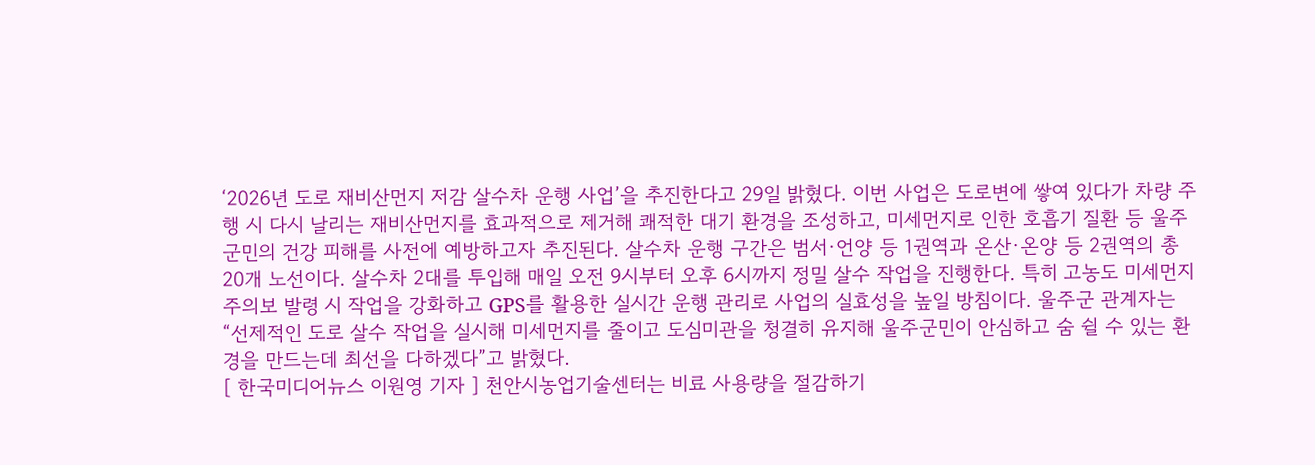‘2026년 도로 재비산먼지 저감 살수차 운행 사업’을 추진한다고 29일 밝혔다. 이번 사업은 도로변에 쌓여 있다가 차량 주행 시 다시 날리는 재비산먼지를 효과적으로 제거해 쾌적한 대기 환경을 조성하고, 미세먼지로 인한 호흡기 질환 등 울주군민의 건강 피해를 사전에 예방하고자 추진된다. 살수차 운행 구간은 범서·언양 등 1권역과 온산·온양 등 2권역의 총 20개 노선이다. 살수차 2대를 투입해 매일 오전 9시부터 오후 6시까지 정밀 살수 작업을 진행한다. 특히 고농도 미세먼지 주의보 발령 시 작업을 강화하고 GPS를 활용한 실시간 운행 관리로 사업의 실효성을 높일 방침이다. 울주군 관계자는 “선제적인 도로 살수 작업을 실시해 미세먼지를 줄이고 도심미관을 청결히 유지해 울주군민이 안심하고 숨 쉴 수 있는 환경을 만드는데 최선을 다하겠다”고 밝혔다.
[ 한국미디어뉴스 이원영 기자 ] 천안시농업기술센터는 비료 사용량을 절감하기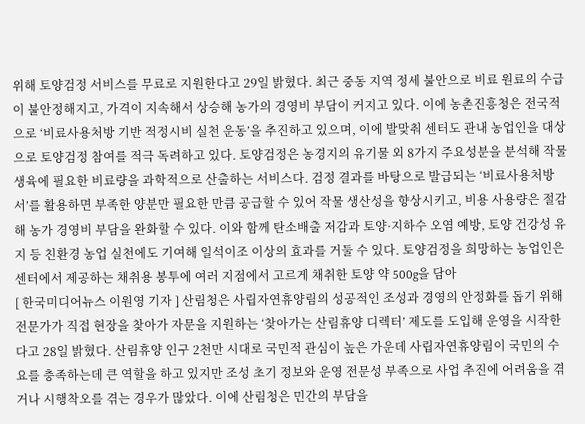위해 토양검정 서비스를 무료로 지원한다고 29일 밝혔다. 최근 중동 지역 정세 불안으로 비료 원료의 수급이 불안정해지고, 가격이 지속해서 상승해 농가의 경영비 부담이 커지고 있다. 이에 농촌진흥청은 전국적으로 ‘비료사용처방 기반 적정시비 실천 운동’을 추진하고 있으며, 이에 발맞춰 센터도 관내 농업인을 대상으로 토양검정 참여를 적극 독려하고 있다. 토양검정은 농경지의 유기물 외 8가지 주요성분을 분석해 작물 생육에 필요한 비료량을 과학적으로 산출하는 서비스다. 검정 결과를 바탕으로 발급되는 ‘비료사용처방서’를 활용하면 부족한 양분만 필요한 만큼 공급할 수 있어 작물 생산성을 향상시키고, 비용 사용량은 절감해 농가 경영비 부담을 완화할 수 있다. 이와 함께 탄소배출 저감과 토양·지하수 오염 예방, 토양 건강성 유지 등 친환경 농업 실천에도 기여해 일석이조 이상의 효과를 거둘 수 있다. 토양검정을 희망하는 농업인은 센터에서 제공하는 채취용 봉투에 여러 지점에서 고르게 채취한 토양 약 500g을 담아
[ 한국미디어뉴스 이원영 기자 ] 산림청은 사립자연휴양림의 성공적인 조성과 경영의 안정화를 돕기 위해 전문가가 직접 현장을 찾아가 자문을 지원하는 ‘찾아가는 산림휴양 디렉터’ 제도를 도입해 운영을 시작한다고 28일 밝혔다. 산림휴양 인구 2천만 시대로 국민적 관심이 높은 가운데 사립자연휴양림이 국민의 수요를 충족하는데 큰 역할을 하고 있지만 조성 초기 정보와 운영 전문성 부족으로 사업 추진에 어려움을 겪거나 시행착오를 겪는 경우가 많았다. 이에 산림청은 민간의 부담을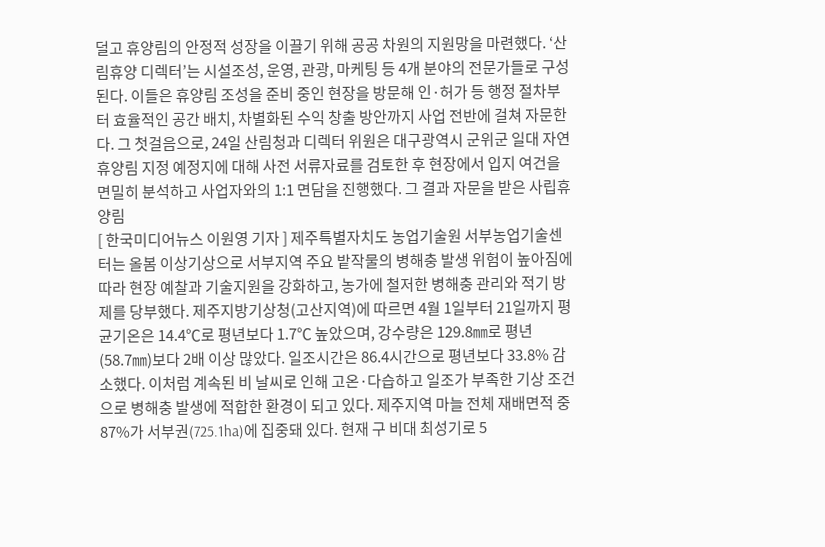덜고 휴양림의 안정적 성장을 이끌기 위해 공공 차원의 지원망을 마련했다. ‘산림휴양 디렉터’는 시설조성, 운영, 관광, 마케팅 등 4개 분야의 전문가들로 구성된다. 이들은 휴양림 조성을 준비 중인 현장을 방문해 인·허가 등 행정 절차부터 효율적인 공간 배치, 차별화된 수익 창출 방안까지 사업 전반에 걸쳐 자문한다. 그 첫걸음으로, 24일 산림청과 디렉터 위원은 대구광역시 군위군 일대 자연휴양림 지정 예정지에 대해 사전 서류자료를 검토한 후 현장에서 입지 여건을 면밀히 분석하고 사업자와의 1:1 면담을 진행했다. 그 결과 자문을 받은 사립휴양림
[ 한국미디어뉴스 이원영 기자 ] 제주특별자치도 농업기술원 서부농업기술센터는 올봄 이상기상으로 서부지역 주요 밭작물의 병해충 발생 위험이 높아짐에 따라 현장 예찰과 기술지원을 강화하고, 농가에 철저한 병해충 관리와 적기 방제를 당부했다. 제주지방기상청(고산지역)에 따르면 4월 1일부터 21일까지 평균기온은 14.4℃로 평년보다 1.7℃ 높았으며, 강수량은 129.8㎜로 평년(58.7㎜)보다 2배 이상 많았다. 일조시간은 86.4시간으로 평년보다 33.8% 감소했다. 이처럼 계속된 비 날씨로 인해 고온·다습하고 일조가 부족한 기상 조건으로 병해충 발생에 적합한 환경이 되고 있다. 제주지역 마늘 전체 재배면적 중 87%가 서부권(725.1ha)에 집중돼 있다. 현재 구 비대 최성기로 5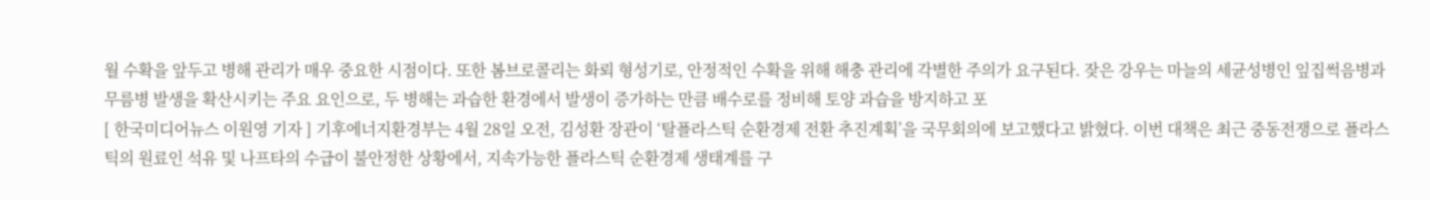월 수확을 앞두고 병해 관리가 매우 중요한 시점이다. 또한 봄브로콜리는 화뢰 형성기로, 안정적인 수확을 위해 해충 관리에 각별한 주의가 요구된다. 잦은 강우는 마늘의 세균성병인 잎집썩음병과 무름병 발생을 확산시키는 주요 요인으로, 두 병해는 과습한 환경에서 발생이 증가하는 만큼 배수로를 정비해 토양 과습을 방지하고 포
[ 한국미디어뉴스 이원영 기자 ] 기후에너지환경부는 4월 28일 오전, 김성환 장관이 ‘탈플라스틱 순환경제 전환 추진계획’을 국무회의에 보고했다고 밝혔다. 이번 대책은 최근 중동전쟁으로 플라스틱의 원료인 석유 및 나프타의 수급이 불안정한 상황에서, 지속가능한 플라스틱 순환경제 생태계를 구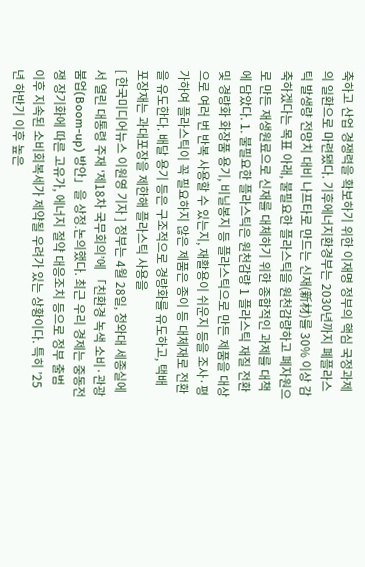축하고 산업 경쟁력을 확보하기 위한 이재명 정부의 핵심 국정과제의 일환으로 마련됐다. 기후에너지환경부는 2030년까지 폐플라스틱 발생량 전망치 대비 나프타로 만드는 신재(新材)를 30% 이상 감축하겠다는 목표 아래, 불필요한 플라스틱을 원천감량하고 폐자원으로 만든 재생원료으로 신재를 대체하기 위한 종합적인 과제를 대책에 담았다. 1. 불필요한 플라스틱은 원천감량 1 플라스틱 재질 전환 및 경량화 화장품 용기, 비닐봉지 등 플라스틱으로 만든 제품을 대상으로 여러 번 반복 사용할 수 있는지, 재활용이 쉬운지 등을 조사·평가하여 플라스틱이 꼭 필요하지 않은 제품은 종이 등 대체재로 전환을 유도한다. 배달 용기 등은 구조적으로 경량화를 유도하고, 택배 포장재는 과대포장을 제한해 플라스틱 사용을
[ 한국미디어뉴스 이원영 기자 ] 정부는 4월 28일, 청와대 세종실에서 열린 대통령 주재 ‘제18차 국무회의’에 「친환경 녹색 소비·관광 붐업(Boom-up) 방안」을 상정․논의했다. 최근 우리 경제는 중동전쟁 장기화에 따른 고유가, 에너지 절약 대응조치 등으로 정부 출범 이후 지속된 소비회복세가 제약될 우려가 있는 상황이다. 특히 ’25년 하반기 이후 높은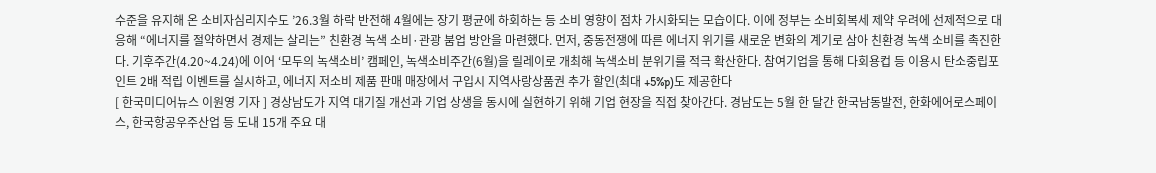수준을 유지해 온 소비자심리지수도 ’26.3월 하락 반전해 4월에는 장기 평균에 하회하는 등 소비 영향이 점차 가시화되는 모습이다. 이에 정부는 소비회복세 제약 우려에 선제적으로 대응해 “에너지를 절약하면서 경제는 살리는” 친환경 녹색 소비·관광 붐업 방안을 마련했다. 먼저, 중동전쟁에 따른 에너지 위기를 새로운 변화의 계기로 삼아 친환경 녹색 소비를 촉진한다. 기후주간(4.20~4.24)에 이어 ‘모두의 녹색소비’ 캠페인, 녹색소비주간(6월)을 릴레이로 개최해 녹색소비 분위기를 적극 확산한다. 참여기업을 통해 다회용컵 등 이용시 탄소중립포인트 2배 적립 이벤트를 실시하고, 에너지 저소비 제품 판매 매장에서 구입시 지역사랑상품권 추가 할인(최대 +5%p)도 제공한다
[ 한국미디어뉴스 이원영 기자 ] 경상남도가 지역 대기질 개선과 기업 상생을 동시에 실현하기 위해 기업 현장을 직접 찾아간다. 경남도는 5월 한 달간 한국남동발전, 한화에어로스페이스, 한국항공우주산업 등 도내 15개 주요 대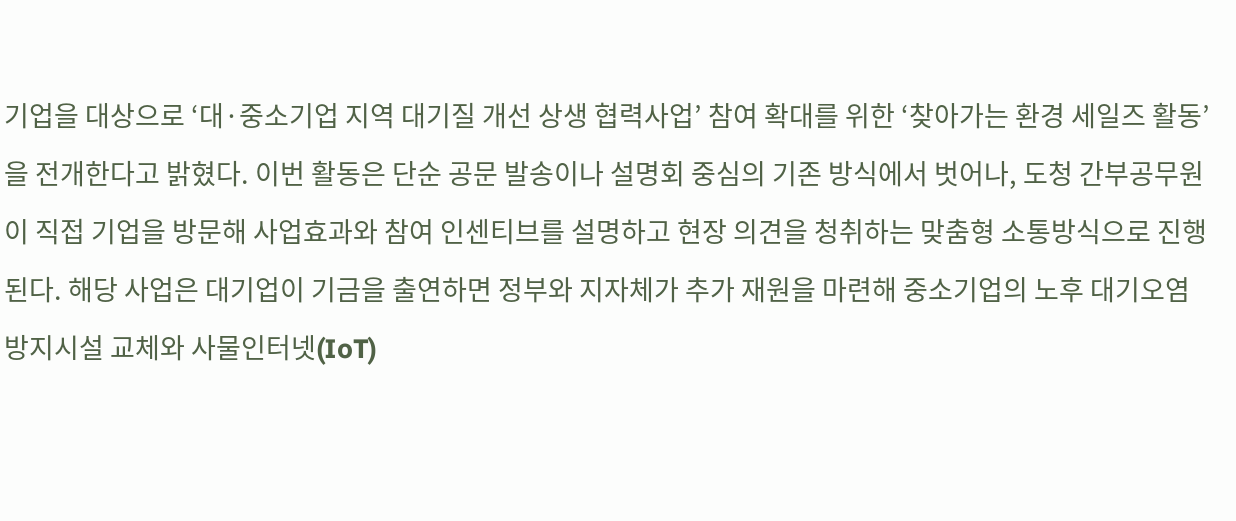기업을 대상으로 ‘대·중소기업 지역 대기질 개선 상생 협력사업’ 참여 확대를 위한 ‘찾아가는 환경 세일즈 활동’을 전개한다고 밝혔다. 이번 활동은 단순 공문 발송이나 설명회 중심의 기존 방식에서 벗어나, 도청 간부공무원이 직접 기업을 방문해 사업효과와 참여 인센티브를 설명하고 현장 의견을 청취하는 맞춤형 소통방식으로 진행된다. 해당 사업은 대기업이 기금을 출연하면 정부와 지자체가 추가 재원을 마련해 중소기업의 노후 대기오염 방지시설 교체와 사물인터넷(IoT)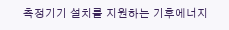측정기기 설치를 지원하는 기후에너지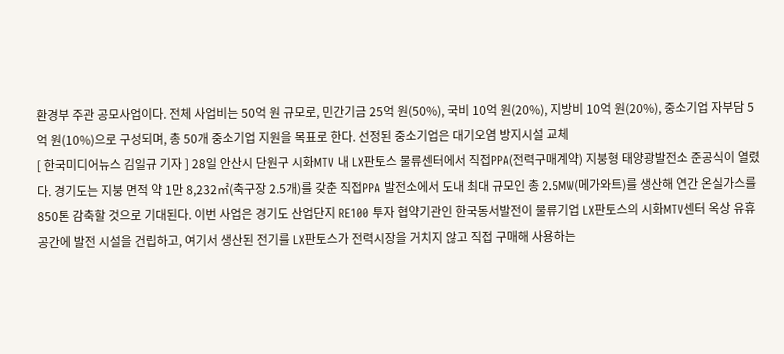환경부 주관 공모사업이다. 전체 사업비는 50억 원 규모로, 민간기금 25억 원(50%), 국비 10억 원(20%), 지방비 10억 원(20%), 중소기업 자부담 5억 원(10%)으로 구성되며, 총 50개 중소기업 지원을 목표로 한다. 선정된 중소기업은 대기오염 방지시설 교체
[ 한국미디어뉴스 김일규 기자 ] 28일 안산시 단원구 시화MTV 내 LX판토스 물류센터에서 직접PPA(전력구매계약) 지붕형 태양광발전소 준공식이 열렸다. 경기도는 지붕 면적 약 1만 8,232㎡(축구장 2.5개)를 갖춘 직접PPA 발전소에서 도내 최대 규모인 총 2.5MW(메가와트)를 생산해 연간 온실가스를 850톤 감축할 것으로 기대된다. 이번 사업은 경기도 산업단지 RE100 투자 협약기관인 한국동서발전이 물류기업 LX판토스의 시화MTV센터 옥상 유휴공간에 발전 시설을 건립하고, 여기서 생산된 전기를 LX판토스가 전력시장을 거치지 않고 직접 구매해 사용하는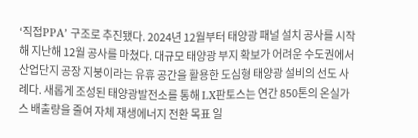‘직접PPA’ 구조로 추진됐다. 2024년 12월부터 태양광 패널 설치 공사를 시작해 지난해 12월 공사를 마쳤다. 대규모 태양광 부지 확보가 어려운 수도권에서 산업단지 공장 지붕이라는 유휴 공간을 활용한 도심형 태양광 설비의 선도 사례다. 새롭게 조성된 태양광발전소를 통해 LX판토스는 연간 850톤의 온실가스 배출량을 줄여 자체 재생에너지 전환 목표 일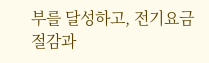부를 달성하고, 전기요금 절감과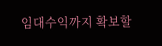임대수익까지 확보할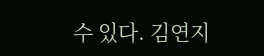수 있다. 김연지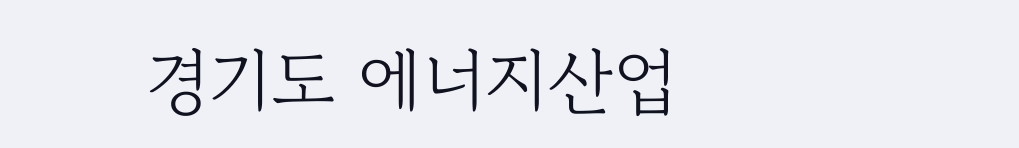경기도 에너지산업